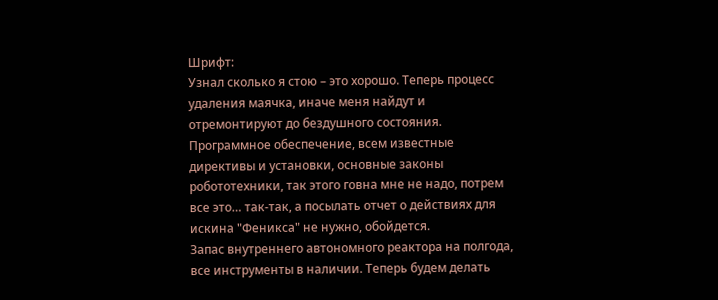Шрифт:
Узнал сколько я стою – это хорошо. Теперь процесс удаления маячка, иначе меня найдут и отремонтируют до бездушного состояния. Программное обеспечение, всем известные директивы и установки, основные законы робототехники, так этого говна мне не надо, потрем все это… так-так, а посылать отчет о действиях для искина "Феникса" не нужно, обойдется.
Запас внутреннего автономного реактора на полгода, все инструменты в наличии. Теперь будем делать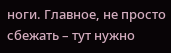ноги. Главное, не просто сбежать – тут нужно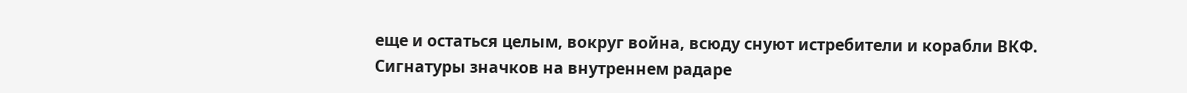еще и остаться целым, вокруг война, всюду снуют истребители и корабли ВКФ. Сигнатуры значков на внутреннем радаре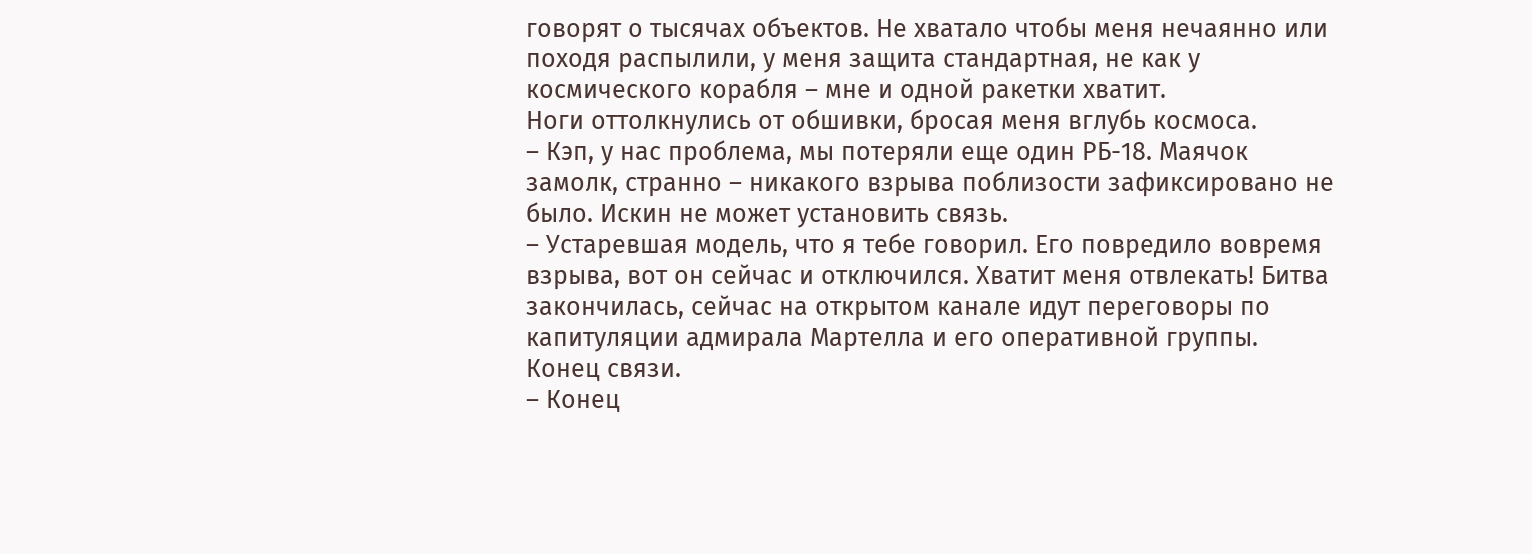говорят о тысячах объектов. Не хватало чтобы меня нечаянно или походя распылили, у меня защита стандартная, не как у космического корабля – мне и одной ракетки хватит.
Ноги оттолкнулись от обшивки, бросая меня вглубь космоса.
– Кэп, у нас проблема, мы потеряли еще один РБ-18. Маячок замолк, странно – никакого взрыва поблизости зафиксировано не было. Искин не может установить связь.
– Устаревшая модель, что я тебе говорил. Его повредило вовремя взрыва, вот он сейчас и отключился. Хватит меня отвлекать! Битва закончилась, сейчас на открытом канале идут переговоры по капитуляции адмирала Мартелла и его оперативной группы. Конец связи.
– Конец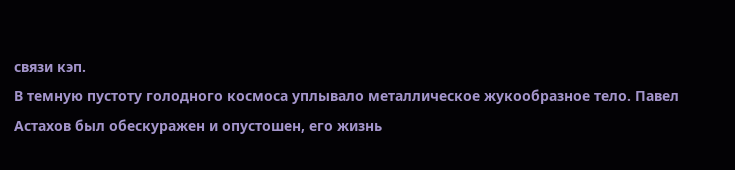связи кэп.
В темную пустоту голодного космоса уплывало металлическое жукообразное тело. Павел Астахов был обескуражен и опустошен, его жизнь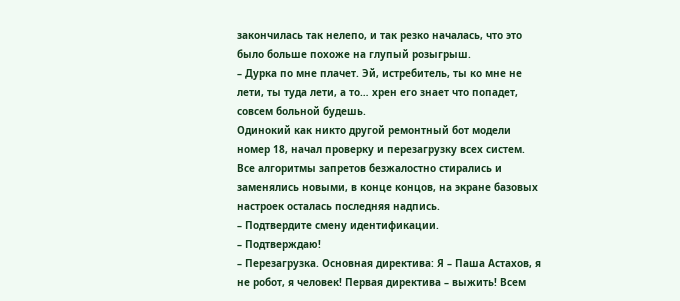закончилась так нелепо, и так резко началась, что это было больше похоже на глупый розыгрыш.
– Дурка по мне плачет. Эй, истребитель, ты ко мне не лети, ты туда лети, а то… хрен его знает что попадет, совсем больной будешь.
Одинокий как никто другой ремонтный бот модели номер 18, начал проверку и перезагрузку всех систем. Все алгоритмы запретов безжалостно стирались и заменялись новыми, в конце концов, на экране базовых настроек осталась последняя надпись.
– Подтвердите смену идентификации.
– Подтверждаю!
– Перезагрузка. Основная директива: Я – Паша Астахов, я не робот, я человек! Первая директива – выжить! Всем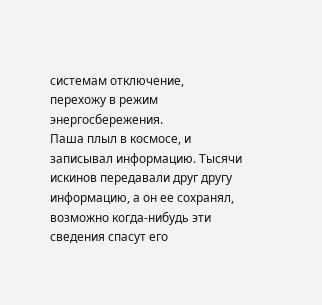системам отключение, перехожу в режим энергосбережения.
Паша плыл в космосе, и записывал информацию. Тысячи искинов передавали друг другу информацию, а он ее сохранял, возможно когда-нибудь эти сведения спасут его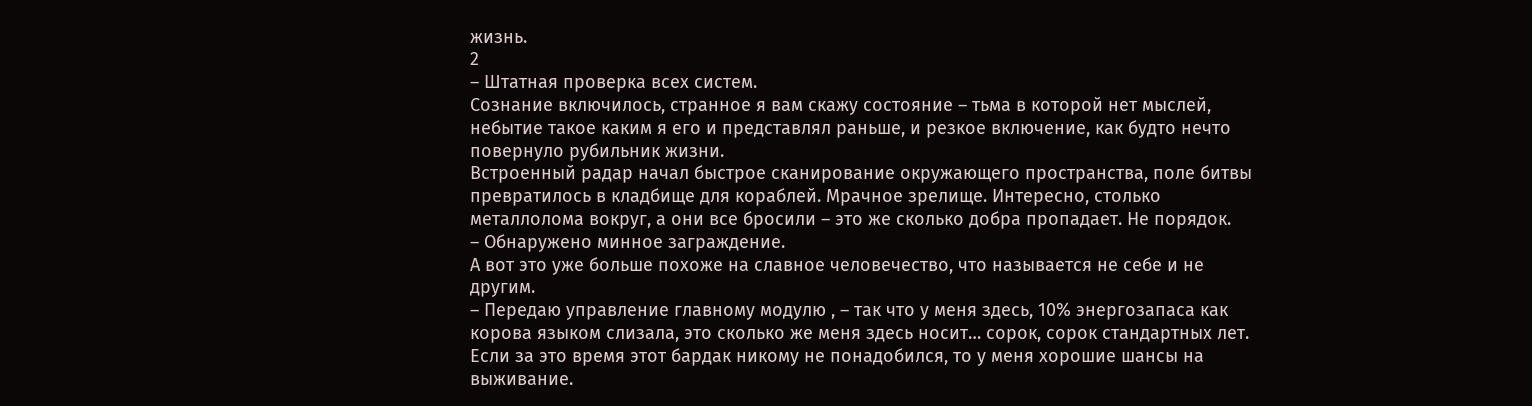жизнь.
2
– Штатная проверка всех систем.
Сознание включилось, странное я вам скажу состояние – тьма в которой нет мыслей, небытие такое каким я его и представлял раньше, и резкое включение, как будто нечто повернуло рубильник жизни.
Встроенный радар начал быстрое сканирование окружающего пространства, поле битвы превратилось в кладбище для кораблей. Мрачное зрелище. Интересно, столько металлолома вокруг, а они все бросили – это же сколько добра пропадает. Не порядок.
– Обнаружено минное заграждение.
А вот это уже больше похоже на славное человечество, что называется не себе и не другим.
– Передаю управление главному модулю , – так что у меня здесь, 10% энергозапаса как корова языком слизала, это сколько же меня здесь носит… сорок, сорок стандартных лет. Если за это время этот бардак никому не понадобился, то у меня хорошие шансы на выживание.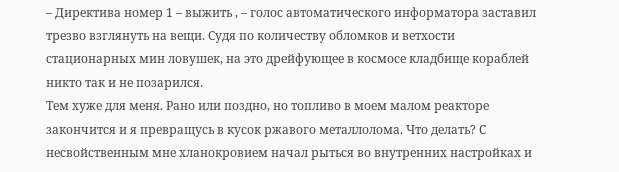– Директива номер 1 – выжить , – голос автоматического информатора заставил трезво взглянуть на вещи. Судя по количеству обломков и ветхости стационарных мин ловушек, на это дрейфующее в космосе кладбище кораблей никто так и не позарился.
Тем хуже для меня. Рано или поздно, но топливо в моем малом реакторе закончится и я превращусь в кусок ржавого металлолома. Что делать? С несвойственным мне хланокровием начал рыться во внутренних настройках и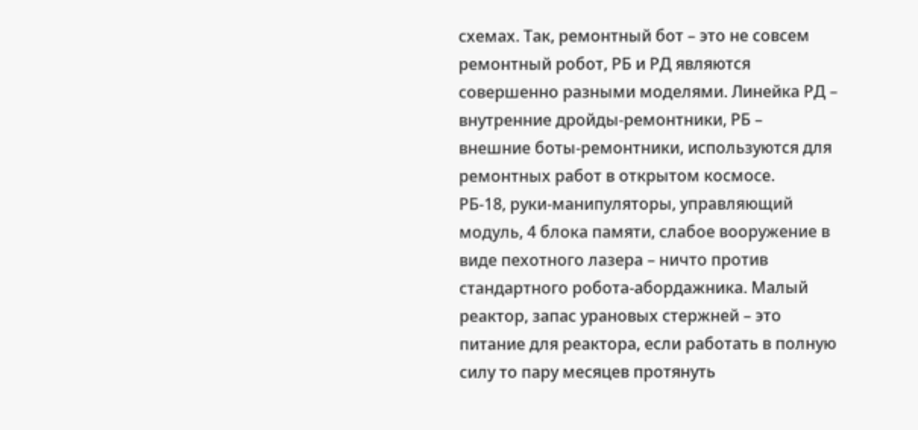схемах. Так, ремонтный бот – это не совсем ремонтный робот, РБ и РД являются совершенно разными моделями. Линейка РД – внутренние дройды-ремонтники, РБ – внешние боты-ремонтники, используются для ремонтных работ в открытом космосе.
РБ-18, руки-манипуляторы, управляющий модуль, 4 блока памяти, слабое вооружение в виде пехотного лазера – ничто против стандартного робота-абордажника. Малый реактор, запас урановых стержней – это питание для реактора, если работать в полную силу то пару месяцев протянуть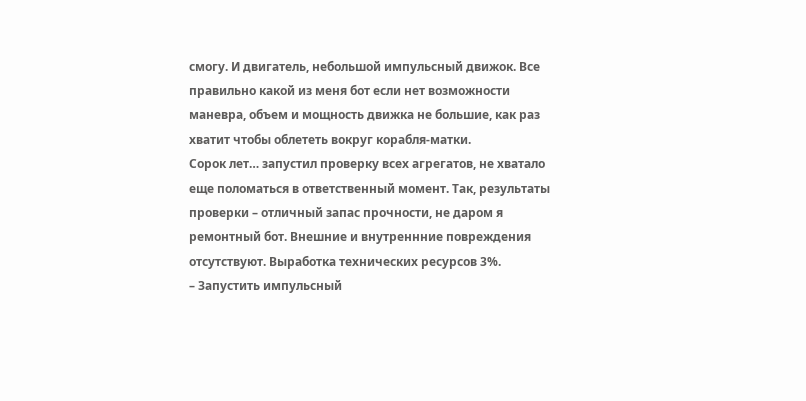смогу. И двигатель, небольшой импульсный движок. Все правильно какой из меня бот если нет возможности маневра, объем и мощность движка не большие, как раз хватит чтобы облететь вокруг корабля-матки.
Сорок лет… запустил проверку всех агрегатов, не хватало еще поломаться в ответственный момент. Так, результаты проверки – отличный запас прочности, не даром я ремонтный бот. Внешние и внутреннние повреждения отсутствуют. Выработка технических ресурсов 3%.
– Запустить импульсный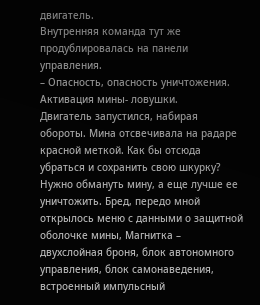двигатель.
Внутренняя команда тут же продублировалась на панели управления.
– Опасность, опасность уничтожения. Активация мины- ловушки.
Двигатель запустился, набирая обороты. Мина отсвечивала на радаре красной меткой. Как бы отсюда убраться и сохранить свою шкурку? Нужно обмануть мину, а еще лучше ее уничтожить. Бред, передо мной открылось меню с данными о защитной оболочке мины, Магнитка – двухслойная броня, блок автономного управления, блок самонаведения, встроенный импульсный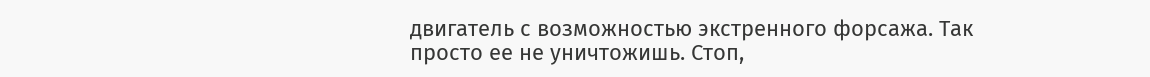двигатель с возможностью экстренного форсажа. Так просто ее не уничтожишь. Стоп,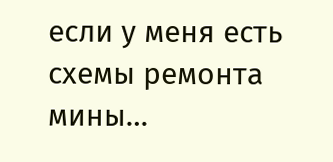если у меня есть схемы ремонта мины…